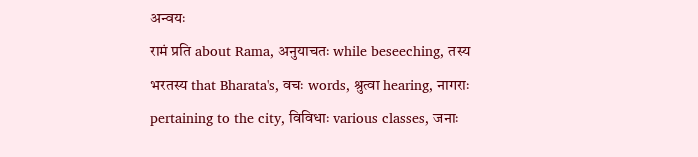अन्वयः
रामं प्रति about Rama, अनुयाचतः while beseeching, तस्य भरतस्य that Bharata's, वचः words, श्रुत्वा hearing, नागराः pertaining to the city, विविधाः various classes, जनाः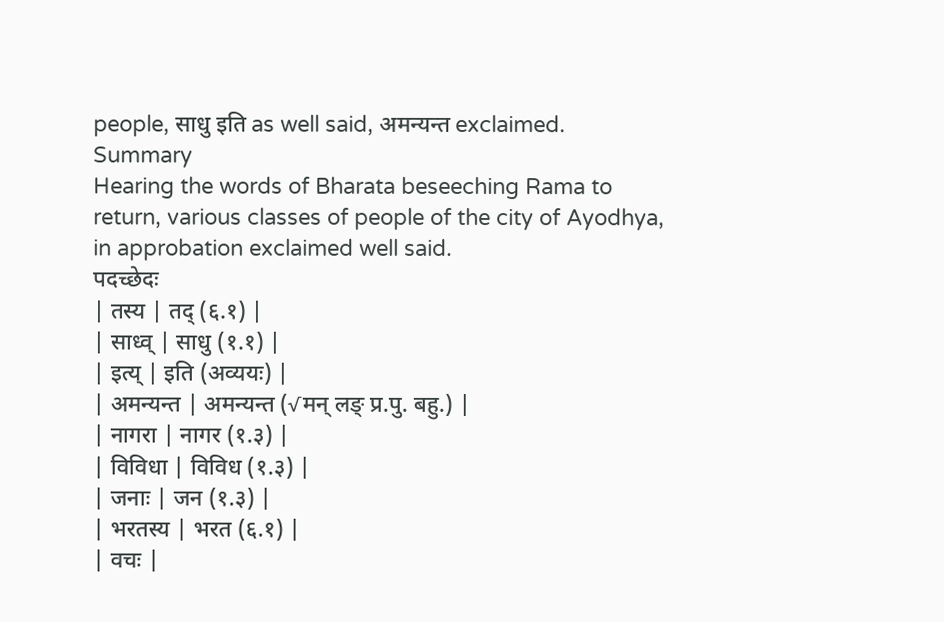people, साधु इति as well said, अमन्यन्त exclaimed.
Summary
Hearing the words of Bharata beseeching Rama to return, various classes of people of the city of Ayodhya, in approbation exclaimed well said.
पदच्छेदः
| तस्य | तद् (६.१) |
| साध्व् | साधु (१.१) |
| इत्य् | इति (अव्ययः) |
| अमन्यन्त | अमन्यन्त (√मन् लङ् प्र.पु. बहु.) |
| नागरा | नागर (१.३) |
| विविधा | विविध (१.३) |
| जनाः | जन (१.३) |
| भरतस्य | भरत (६.१) |
| वचः |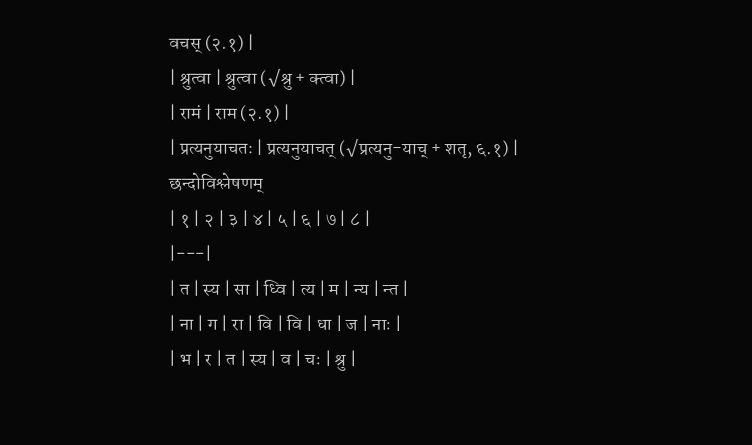वचस् (२.१) |
| श्रुत्वा | श्रुत्वा (√श्रु + क्त्वा) |
| रामं | राम (२.१) |
| प्रत्यनुयाचतः | प्रत्यनुयाचत् (√प्रत्यनु-याच् + शतृ, ६.१) |
छन्दोविश्लेषणम्
| १ | २ | ३ | ४ | ५ | ६ | ७ | ८ |
|---|
| त | स्य | सा | ध्वि | त्य | म | न्य | न्त |
| ना | ग | रा | वि | वि | धा | ज | नाः |
| भ | र | त | स्य | व | चः | श्रु |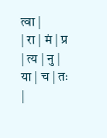त्वा |
| रा | मं | प्र | त्य | नु | या | च | तः |